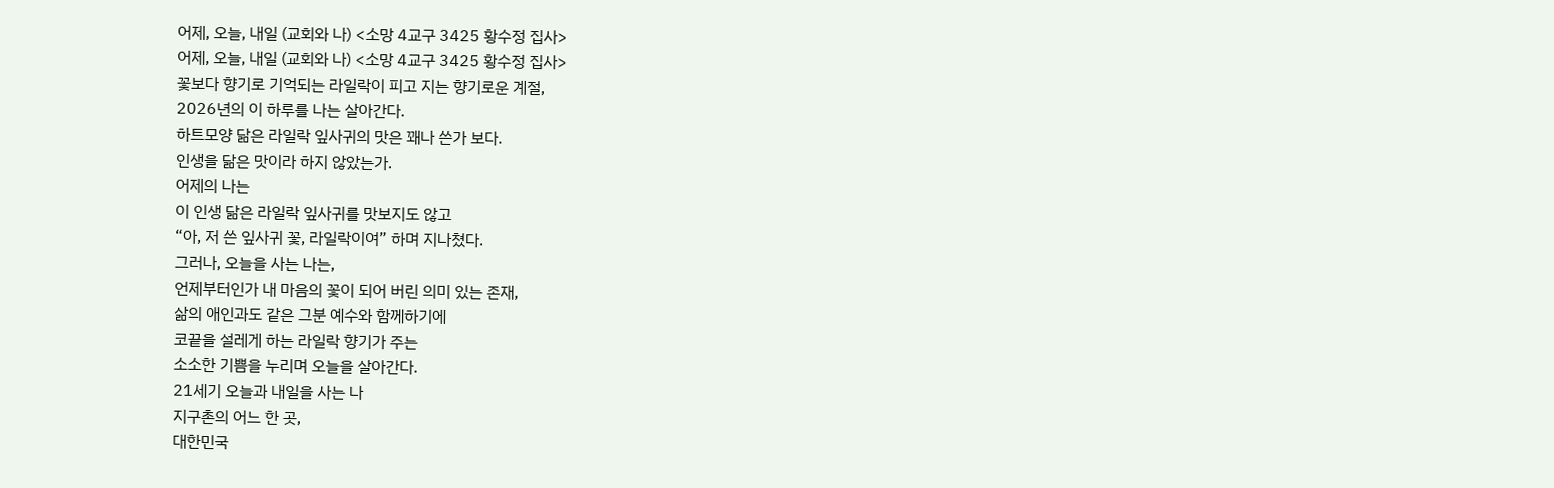어제, 오늘, 내일 (교회와 나) <소망 4교구 3425 황수정 집사>
어제, 오늘, 내일 (교회와 나) <소망 4교구 3425 황수정 집사>
꽃보다 향기로 기억되는 라일락이 피고 지는 향기로운 계절,
2026년의 이 하루를 나는 살아간다.
하트모양 닮은 라일락 잎사귀의 맛은 꽤나 쓴가 보다.
인생을 닮은 맛이라 하지 않았는가.
어제의 나는
이 인생 닮은 라일락 잎사귀를 맛보지도 않고
“아, 저 쓴 잎사귀 꽃, 라일락이여” 하며 지나쳤다.
그러나, 오늘을 사는 나는,
언제부터인가 내 마음의 꽃이 되어 버린 의미 있는 존재,
삶의 애인과도 같은 그분 예수와 함께하기에
코끝을 설레게 하는 라일락 향기가 주는
소소한 기쁨을 누리며 오늘을 살아간다.
21세기 오늘과 내일을 사는 나
지구촌의 어느 한 곳,
대한민국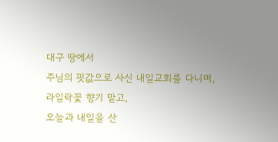대구 땅에서
주님의 핏값으로 사신 내일교회를 다니며,
라일락꽃 향기 맡고,
오늘과 내일을 산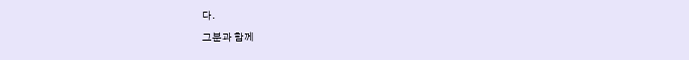다.
그분과 함께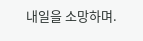내일을 소망하며.